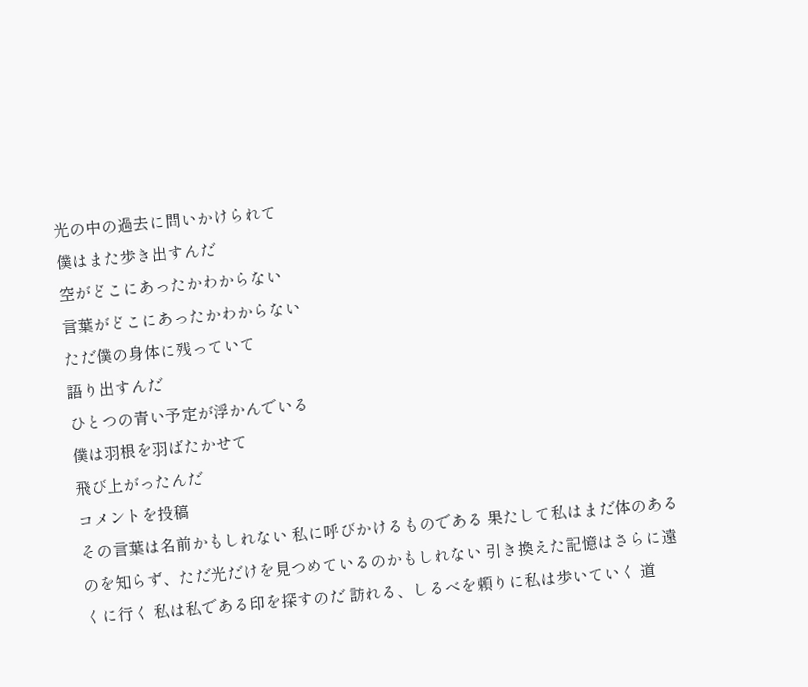光の中の過去に問いかけられて
僕はまた歩き出すんだ
空がどこにあったかわからない
言葉がどこにあったかわからない
ただ僕の身体に残っていて
語り出すんだ
ひとつの青い予定が浮かんでいる
僕は羽根を羽ばたかせて
飛び上がったんだ
コメントを投稿
その言葉は名前かもしれない 私に呼びかけるものである 果たして私はまだ体のあるのを知らず、ただ光だけを見つめているのかもしれない 引き換えた記憶はさらに遠くに行く 私は私である印を探すのだ 訪れる、しるべを頼りに私は歩いていく 道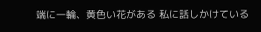端に一輪、黄色い花がある 私に話しかけている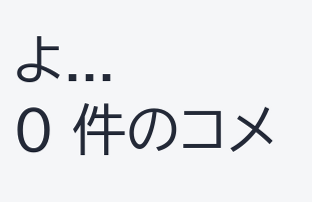よ...
0 件のコメ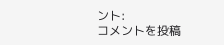ント:
コメントを投稿